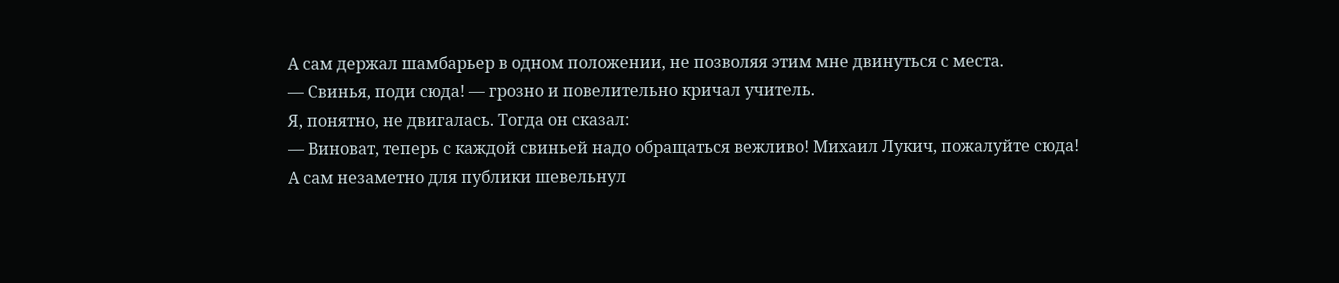А сам держал шамбарьер в одном положении, не позволяя этим мне двинуться с места.
— Свинья, поди сюда! — грозно и повелительно кричал учитель.
Я, понятно, не двигалась. Тогда он сказал:
— Виноват, теперь с каждой свиньей надо обращаться вежливо! Михаил Лукич, пожалуйте сюда!
А сам незаметно для публики шевельнул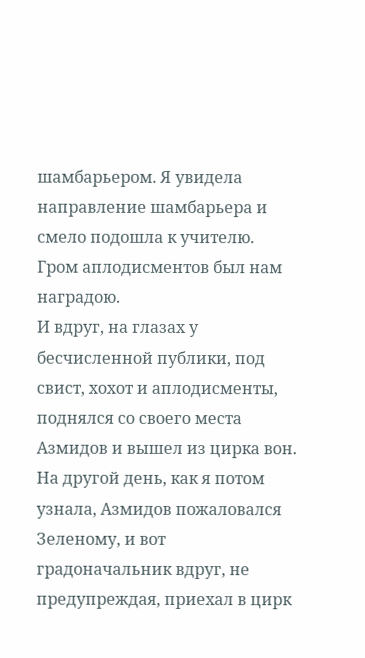шамбарьером. Я увидела направление шамбарьера и смело подошла к учителю.
Гром аплодисментов был нам наградою.
И вдруг, на глазах у бесчисленной публики, под свист, хохот и аплодисменты, поднялся со своего места Азмидов и вышел из цирка вон.
На другой день, как я потом узнала, Азмидов пожаловался Зеленому, и вот градоначальник вдруг, не предупреждая, приехал в цирк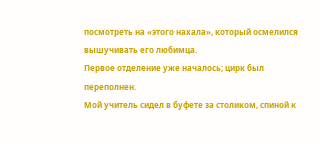посмотреть на «этого нахала», который осмелился вышучивать его любимца.
Первое отделение уже началось; цирк был переполнен.
Мой учитель сидел в буфете за столиком, спиной к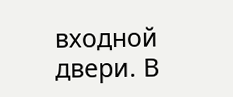входной двери. В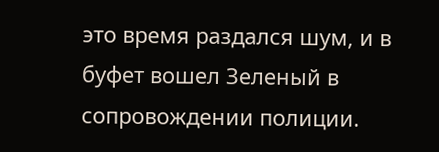это время раздался шум, и в буфет вошел Зеленый в сопровождении полиции.